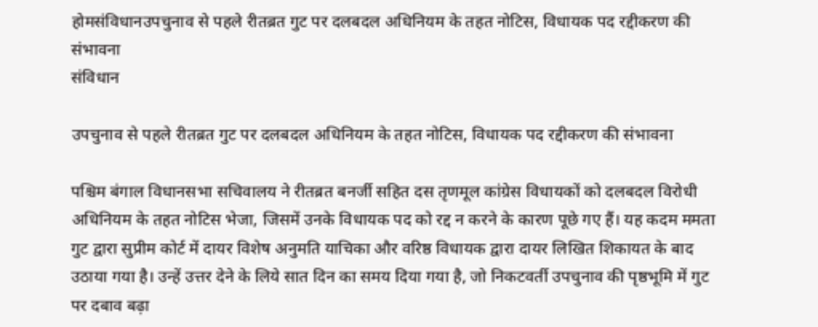होमसंविधानउपचुनाव से पहले रीतब्रत गुट पर दलबदल अधिनियम के तहत नोटिस, विधायक पद रद्दीकरण की संभावना
संविधान

उपचुनाव से पहले रीतब्रत गुट पर दलबदल अधिनियम के तहत नोटिस, विधायक पद रद्दीकरण की संभावना

पश्चिम बंगाल विधानसभा सचिवालय ने रीतब्रत बनर्जी सहित दस तृणमूल कांग्रेस विधायकों को दलबदल विरोधी अधिनियम के तहत नोटिस भेजा, जिसमें उनके विधायक पद को रद्द न करने के कारण पूछे गए हैं। यह कदम ममता गुट द्वारा सुप्रीम कोर्ट में दायर विशेष अनुमति याचिका और वरिष्ठ विधायक द्वारा दायर लिखित शिकायत के बाद उठाया गया है। उन्हें उत्तर देने के लिये सात दिन का समय दिया गया है, जो निकटवर्ती उपचुनाव की पृष्ठभूमि में गुट पर दबाव बढ़ा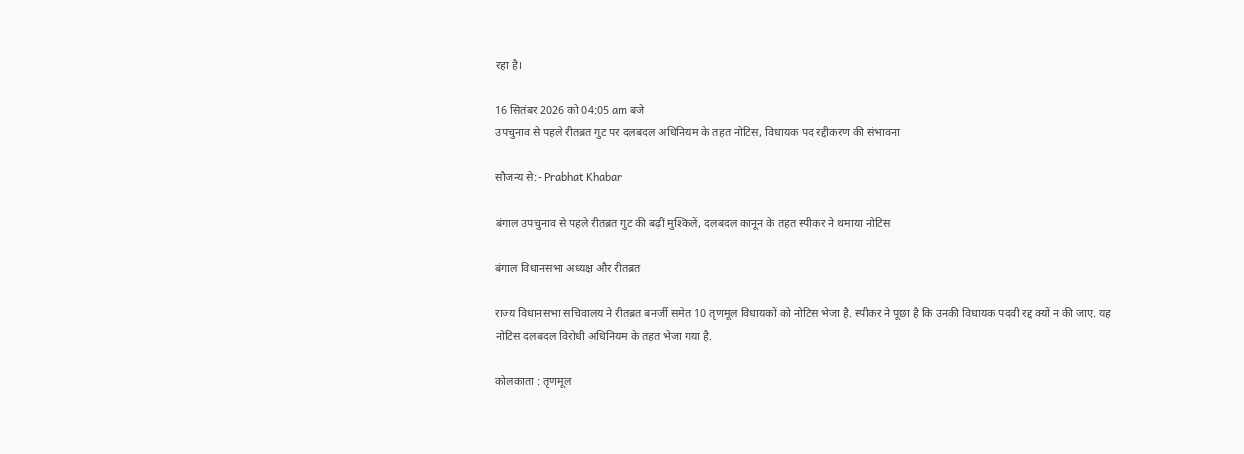रहा है।

16 सितंबर 2026 को 04:05 am बजे
उपचुनाव से पहले रीतब्रत गुट पर दलबदल अधिनियम के तहत नोटिस, विधायक पद रद्दीकरण की संभावना

सौजन्य से:- Prabhat Khabar

बंगाल उपचुनाव से पहले रीतब्रत गुट की बढ़ीं मुश्किलें, दलबदल कानून के तहत स्पीकर ने थमाया नोटिस

बंगाल विधानसभा अध्यक्ष और रीतब्रत

राज्य विधानसभा सचिवालय ने रीतब्रत बनर्जी समेत 10 तृणमूल विधायकों को नोटिस भेजा है. स्पीकर ने पूछा है कि उनकी विधायक पदवी रद्द क्यों न की जाए. यह नोटिस दलबदल विरोधी अधिनियम के तहत भेजा गया है.

कोलकाता : तृणमूल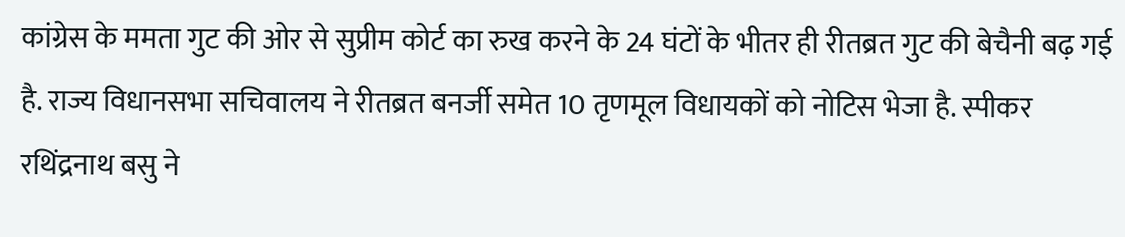कांग्रेस के ममता गुट की ओर से सुप्रीम कोर्ट का रुख करने के 24 घंटों के भीतर ही रीतब्रत गुट की बेचैनी बढ़ गई है. राज्य विधानसभा सचिवालय ने रीतब्रत बनर्जी समेत 10 तृणमूल विधायकों को नोटिस भेजा है. स्पीकर रथिंद्रनाथ बसु ने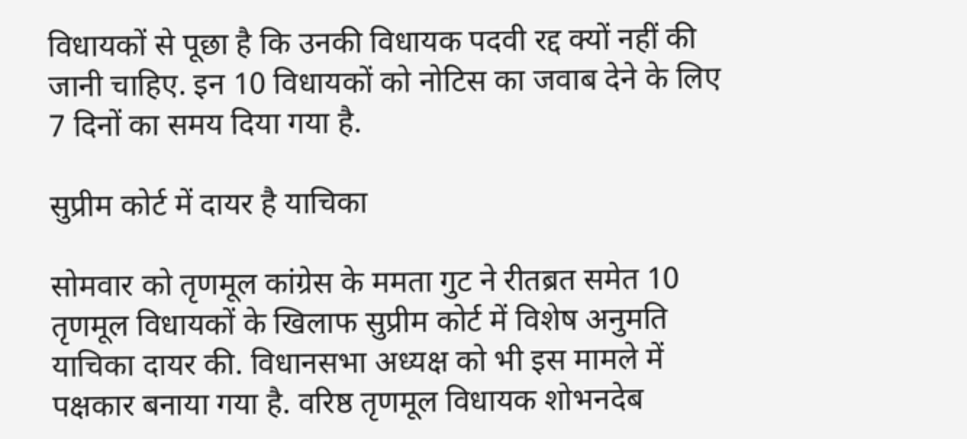विधायकों से पूछा है कि उनकी विधायक पदवी रद्द क्यों नहीं की जानी चाहिए. इन 10 विधायकों को नोटिस का जवाब देने के लिए 7 दिनों का समय दिया गया है.

सुप्रीम कोर्ट में दायर है याचिका

सोमवार को तृणमूल कांग्रेस के ममता गुट ने रीतब्रत समेत 10 तृणमूल विधायकों के खिलाफ सुप्रीम कोर्ट में विशेष अनुमति याचिका दायर की. विधानसभा अध्यक्ष को भी इस मामले में पक्षकार बनाया गया है. वरिष्ठ तृणमूल विधायक शोभनदेब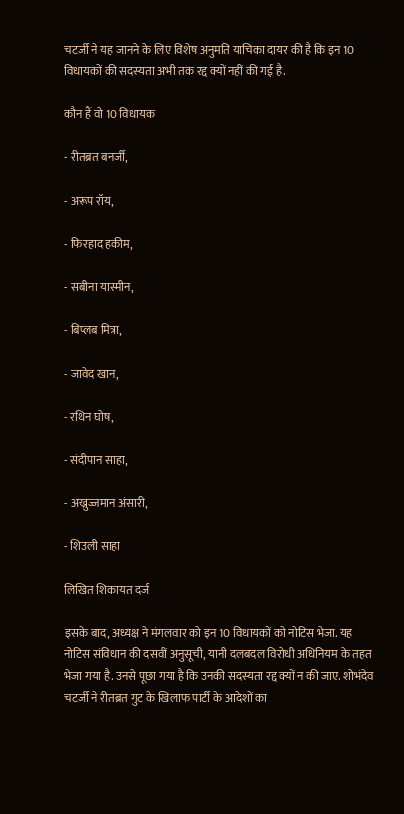चटर्जी ने यह जानने के लिए विशेष अनुमति याचिका दायर की है कि इन 10 विधायकों की सदस्यता अभी तक रद्द क्यों नहीं की गई है.

कौन हैं वो 10 विधायक

- रीतब्रत बनर्जी,

- अरूप रॉय,

- फिरहाद हकीम,

- सबीना यास्मीन,

- बिप्लब मित्रा,

- जावेद खान,

- रथिन घोष,

- संदीपान साहा,

- अख्रुज्जमान अंसारी,

- शिउली साहा

लिखित शिकायत दर्ज

इसके बाद, अध्यक्ष ने मंगलवार को इन 10 विधायकों को नोटिस भेजा. यह नोटिस संविधान की दसवीं अनुसूची, यानी दलबदल विरोधी अधिनियम के तहत भेजा गया है. उनसे पूछा गया है कि उनकी सदस्यता रद्द क्यों न की जाए. शोभंदेव चटर्जी ने रीतब्रत गुट के खिलाफ पार्टी के आदेशों का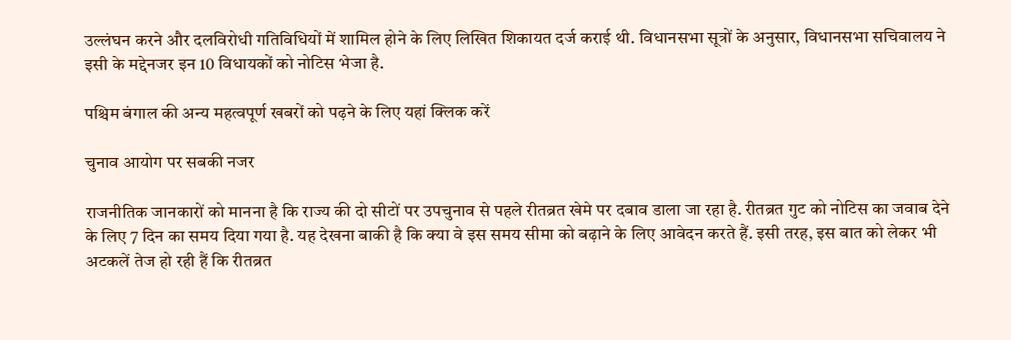उल्लंघन करने और दलविरोधी गतिविधियों में शामिल होने के लिए लिखित शिकायत दर्ज कराई थी. विधानसभा सूत्रों के अनुसार, विधानसभा सचिवालय ने इसी के मद्देनजर इन 10 विधायकों को नोटिस भेजा है.

पश्चिम बंगाल की अन्य महत्वपूर्ण खबरों को पढ़ने के लिए यहां क्लिक करें

चुनाव आयोग पर सबकी नजर

राजनीतिक जानकारों को मानना है कि राज्य की दो सीटों पर उपचुनाव से पहले रीतब्रत खेमे पर दबाव डाला जा रहा है. रीतब्रत गुट को नोटिस का जवाब देने के लिए 7 दिन का समय दिया गया है. यह देखना बाकी है कि क्या वे इस समय सीमा को बढ़ाने के लिए आवेदन करते हैं. इसी तरह, इस बात को लेकर भी अटकलें तेज हो रही हैं कि रीतब्रत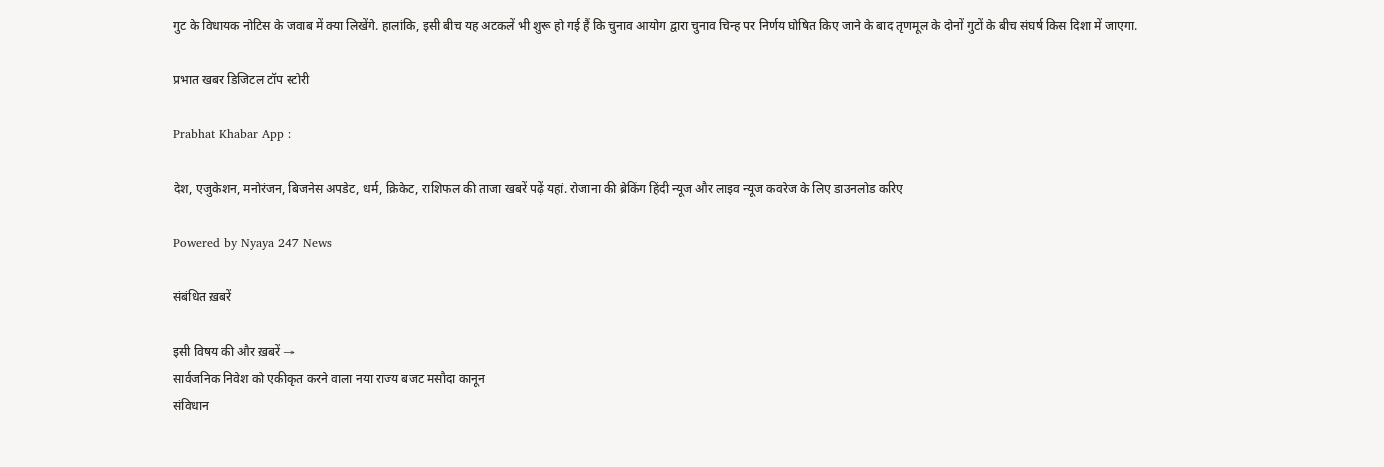गुट के विधायक नोटिस के जवाब में क्या लिखेंगे. हालांकि, इसी बीच यह अटकलें भी शुरू हो गई हैं कि चुनाव आयोग द्वारा चुनाव चिन्ह पर निर्णय घोषित किए जाने के बाद तृणमूल के दोनों गुटों के बीच संघर्ष किस दिशा में जाएगा.

प्रभात खबर डिजिटल टॉप स्टोरी

Prabhat Khabar App :

देश, एजुकेशन, मनोरंजन, बिजनेस अपडेट, धर्म, क्रिकेट, राशिफल की ताजा खबरें पढ़ें यहां. रोजाना की ब्रेकिंग हिंदी न्यूज और लाइव न्यूज कवरेज के लिए डाउनलोड करिए

Powered by Nyaya 247 News

संबंधित ख़बरें

इसी विषय की और ख़बरें →
सार्वजनिक निवेश को एकीकृत करने वाला नया राज्य बजट मसौदा कानून
संविधान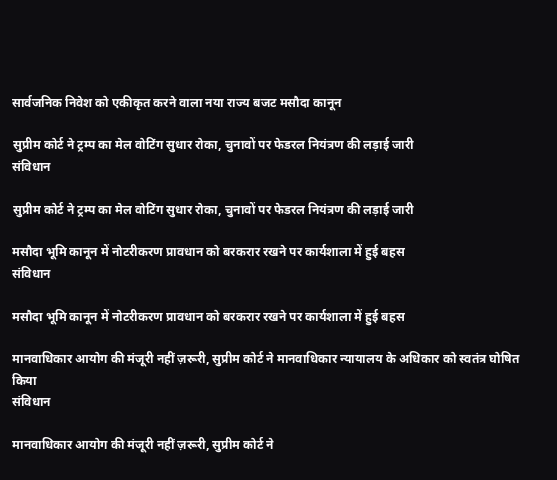सार्वजनिक निवेश को एकीकृत करने वाला नया राज्य बजट मसौदा कानून

सुप्रीम कोर्ट ने ट्रम्प का मेल वोटिंग सुधार रोका, चुनावों पर फेडरल नियंत्रण की लड़ाई जारी
संविधान

सुप्रीम कोर्ट ने ट्रम्प का मेल वोटिंग सुधार रोका, चुनावों पर फेडरल नियंत्रण की लड़ाई जारी

मसौदा भूमि कानून में नोटरीकरण प्रावधान को बरकरार रखने पर कार्यशाला में हुई बहस
संविधान

मसौदा भूमि कानून में नोटरीकरण प्रावधान को बरकरार रखने पर कार्यशाला में हुई बहस

मानवाधिकार आयोग की मंजूरी नहीं ज़रूरी, सुप्रीम कोर्ट ने मानवाधिकार न्यायालय के अधिकार को स्वतंत्र घोषित किया
संविधान

मानवाधिकार आयोग की मंजूरी नहीं ज़रूरी, सुप्रीम कोर्ट ने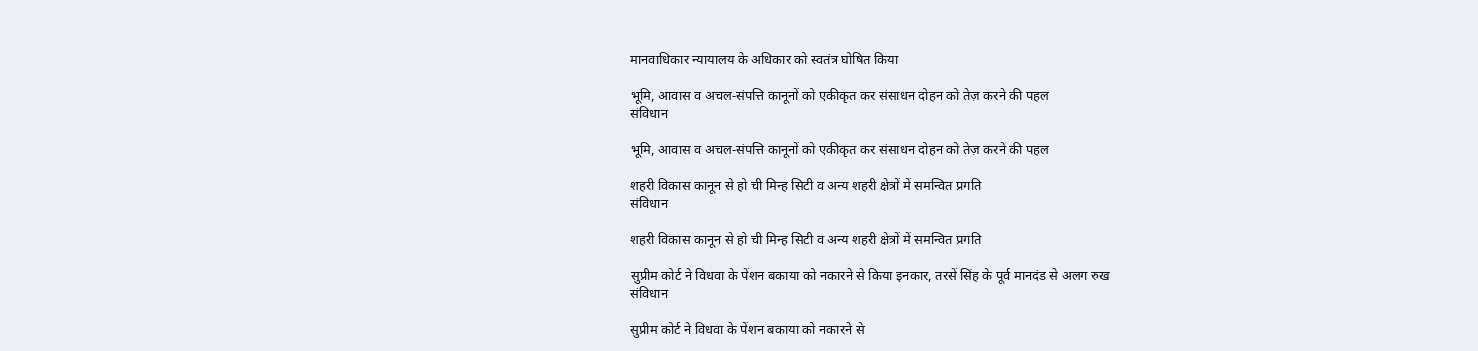मानवाधिकार न्यायालय के अधिकार को स्वतंत्र घोषित किया

भूमि, आवास व अचल‑संपत्ति कानूनों को एकीकृत कर संसाधन दोहन को तेज़ करने की पहल
संविधान

भूमि, आवास व अचल‑संपत्ति कानूनों को एकीकृत कर संसाधन दोहन को तेज़ करने की पहल

शहरी विकास कानून से हो ची मिन्ह सिटी व अन्य शहरी क्षेत्रों में समन्वित प्रगति
संविधान

शहरी विकास कानून से हो ची मिन्ह सिटी व अन्य शहरी क्षेत्रों में समन्वित प्रगति

सुप्रीम कोर्ट ने विधवा के पेंशन बकाया को नकारने से किया इनकार, तरसें सिंह के पूर्व मानदंड से अलग रुख
संविधान

सुप्रीम कोर्ट ने विधवा के पेंशन बकाया को नकारने से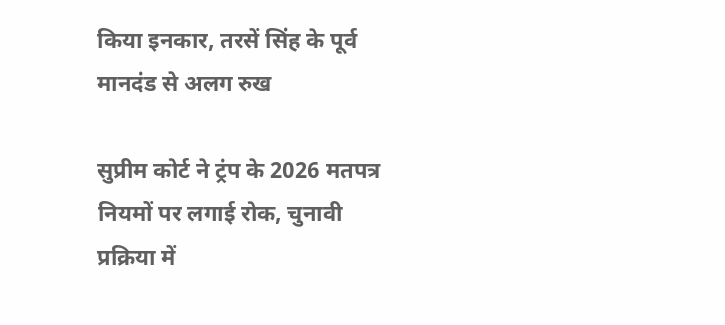किया इनकार, तरसें सिंह के पूर्व मानदंड से अलग रुख

सुप्रीम कोर्ट ने ट्रंप के 2026 मतपत्र नियमों पर लगाई रोक, चुनावी प्रक्रिया में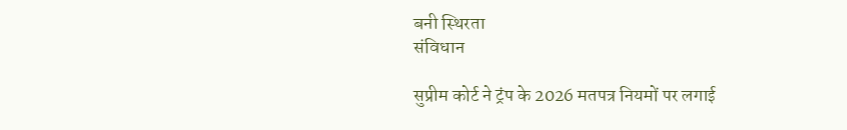बनी स्थिरता
संविधान

सुप्रीम कोर्ट ने ट्रंप के 2026 मतपत्र नियमों पर लगाई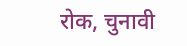रोक, चुनावी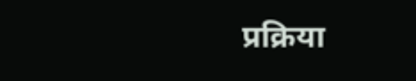प्रक्रिया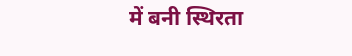में बनी स्थिरता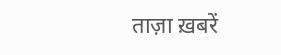ताज़ा ख़बरें